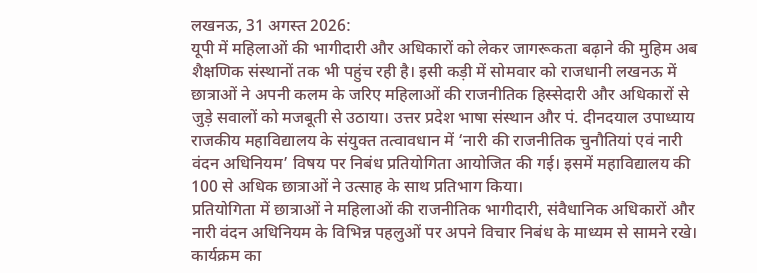लखनऊ, 31 अगस्त 2026:
यूपी में महिलाओं की भागीदारी और अधिकारों को लेकर जागरूकता बढ़ाने की मुहिम अब शैक्षणिक संस्थानों तक भी पहुंच रही है। इसी कड़ी में सोमवार को राजधानी लखनऊ में छात्राओं ने अपनी कलम के जरिए महिलाओं की राजनीतिक हिस्सेदारी और अधिकारों से जुड़े सवालों को मजबूती से उठाया। उत्तर प्रदेश भाषा संस्थान और पं. दीनदयाल उपाध्याय राजकीय महाविद्यालय के संयुक्त तत्वावधान में ‘नारी की राजनीतिक चुनौतियां एवं नारी वंदन अधिनियम’ विषय पर निबंध प्रतियोगिता आयोजित की गई। इसमें महाविद्यालय की 100 से अधिक छात्राओं ने उत्साह के साथ प्रतिभाग किया।
प्रतियोगिता में छात्राओं ने महिलाओं की राजनीतिक भागीदारी, संवैधानिक अधिकारों और नारी वंदन अधिनियम के विभिन्न पहलुओं पर अपने विचार निबंध के माध्यम से सामने रखे। कार्यक्रम का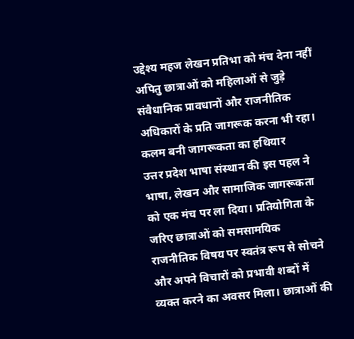उद्देश्य महज लेखन प्रतिभा को मंच देना नहीं अपितु छात्राओं को महिलाओं से जुड़े संवैधानिक प्रावधानों और राजनीतिक अधिकारों के प्रति जागरूक करना भी रहा।
कलम बनी जागरूकता का हथियार
उत्तर प्रदेश भाषा संस्थान की इस पहल ने भाषा, लेखन और सामाजिक जागरूकता को एक मंच पर ला दिया। प्रतियोगिता के जरिए छात्राओं को समसामयिक राजनीतिक विषय पर स्वतंत्र रूप से सोचने और अपने विचारों को प्रभावी शब्दों में व्यक्त करने का अवसर मिला। छात्राओं की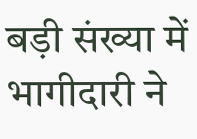बड़ी संख्या में भागीदारी ने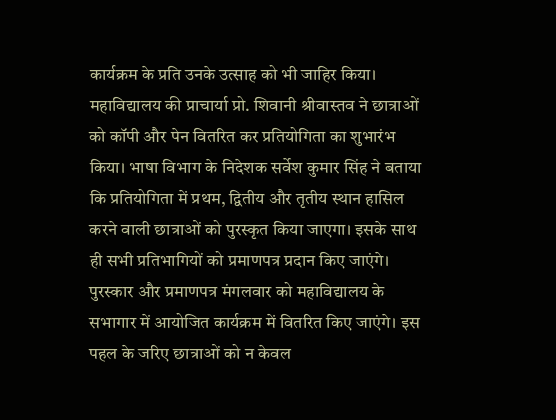कार्यक्रम के प्रति उनके उत्साह को भी जाहिर किया।
महाविद्यालय की प्राचार्या प्रो. शिवानी श्रीवास्तव ने छात्राओं को कॉपी और पेन वितरित कर प्रतियोगिता का शुभारंभ किया। भाषा विभाग के निदेशक सर्वेश कुमार सिंह ने बताया कि प्रतियोगिता में प्रथम, द्वितीय और तृतीय स्थान हासिल करने वाली छात्राओं को पुरस्कृत किया जाएगा। इसके साथ ही सभी प्रतिभागियों को प्रमाणपत्र प्रदान किए जाएंगे।
पुरस्कार और प्रमाणपत्र मंगलवार को महाविद्यालय के सभागार में आयोजित कार्यक्रम में वितरित किए जाएंगे। इस पहल के जरिए छात्राओं को न केवल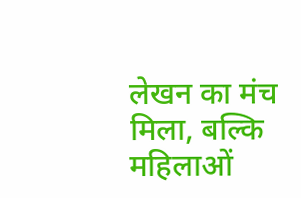लेखन का मंच मिला, बल्कि महिलाओं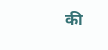की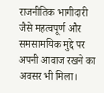राजनीतिक भागीदारी जैसे महत्वपूर्ण और समसामयिक मुद्दे पर अपनी आवाज रखने का अवसर भी मिला।